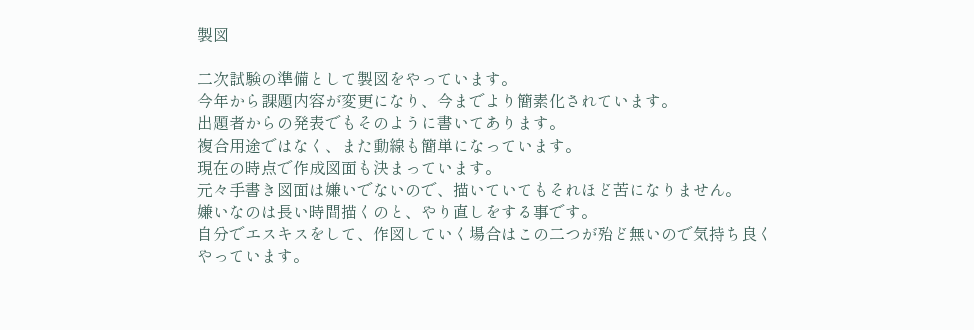製図

二次試験の準備として製図をやっています。
今年から課題内容が変更になり、今までより簡素化されています。
出題者からの発表でもそのように書いてあります。
複合用途ではなく、また動線も簡単になっています。
現在の時点で作成図面も決まっています。
元々手書き図面は嫌いでないので、描いていてもそれほど苦になりません。
嫌いなのは長い時間描くのと、やり直しをする事です。
自分でエスキスをして、作図していく場合はこの二つが殆ど無いので気持ち良くやっています。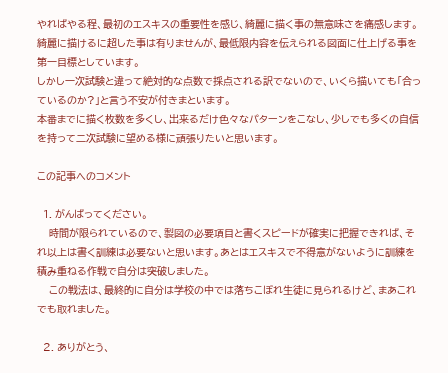やればやる程、最初のエスキスの重要性を感じ、綺麗に描く事の無意味さを痛感します。
綺麗に描けるに超した事は有りませんが、最低限内容を伝えられる図面に仕上げる事を第一目標としています。
しかし一次試験と違って絶対的な点数で採点される訳でないので、いくら描いても「合っているのか?」と言う不安が付きまといます。
本番までに描く枚数を多くし、出来るだけ色々なパターンをこなし、少しでも多くの自信を持って二次試験に望める様に頑張りたいと思います。

この記事へのコメント

  1. がんばってください。
    時間が限られているので、製図の必要項目と書くスピードが確実に把握できれば、それ以上は書く訓練は必要ないと思います。あとはエスキスで不得意がないように訓練を積み重ねる作戦で自分は突破しました。
    この戦法は、最終的に自分は学校の中では落ちこぼれ生徒に見られるけど、まあこれでも取れました。

  2. ありがとう、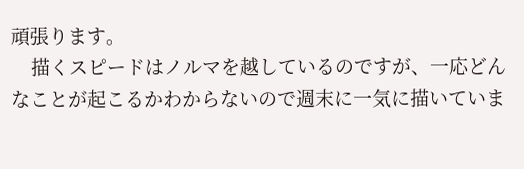頑張ります。
    描くスピードはノルマを越しているのですが、一応どんなことが起こるかわからないので週末に一気に描いていま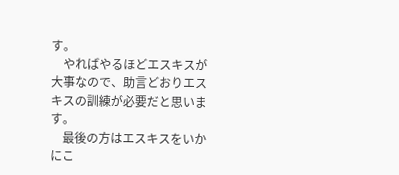す。
    やればやるほどエスキスが大事なので、助言どおりエスキスの訓練が必要だと思います。
    最後の方はエスキスをいかにこ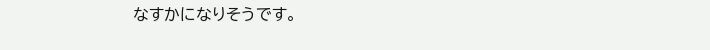なすかになりそうです。